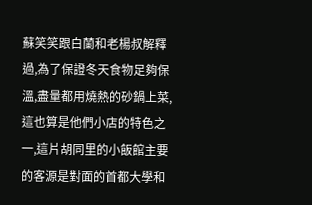蘇笑笑跟白蘭和老楊叔解釋過,為了保證冬天食物足夠保溫,盡量都用燒熱的砂鍋上菜,這也算是他們小店的特色之一,這片胡同里的小飯館主要的客源是對面的首都大學和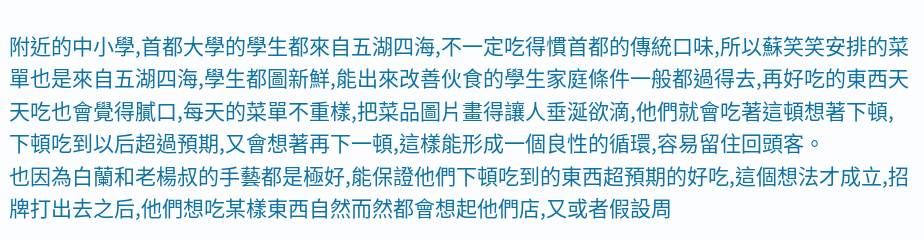附近的中小學,首都大學的學生都來自五湖四海,不一定吃得慣首都的傳統口味,所以蘇笑笑安排的菜單也是來自五湖四海,學生都圖新鮮,能出來改善伙食的學生家庭條件一般都過得去,再好吃的東西天天吃也會覺得膩口,每天的菜單不重樣,把菜品圖片畫得讓人垂涎欲滴,他們就會吃著這頓想著下頓,下頓吃到以后超過預期,又會想著再下一頓,這樣能形成一個良性的循環,容易留住回頭客。
也因為白蘭和老楊叔的手藝都是極好,能保證他們下頓吃到的東西超預期的好吃,這個想法才成立,招牌打出去之后,他們想吃某樣東西自然而然都會想起他們店,又或者假設周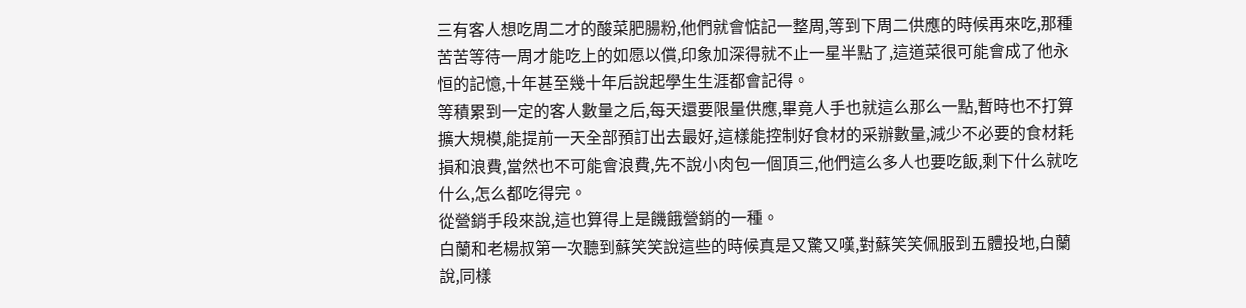三有客人想吃周二才的酸菜肥腸粉,他們就會惦記一整周,等到下周二供應的時候再來吃,那種苦苦等待一周才能吃上的如愿以償,印象加深得就不止一星半點了,這道菜很可能會成了他永恒的記憶,十年甚至幾十年后說起學生生涯都會記得。
等積累到一定的客人數量之后,每天還要限量供應,畢竟人手也就這么那么一點,暫時也不打算擴大規模,能提前一天全部預訂出去最好,這樣能控制好食材的采辦數量,減少不必要的食材耗損和浪費,當然也不可能會浪費,先不說小肉包一個頂三,他們這么多人也要吃飯,剩下什么就吃什么,怎么都吃得完。
從營銷手段來說,這也算得上是饑餓營銷的一種。
白蘭和老楊叔第一次聽到蘇笑笑說這些的時候真是又驚又嘆,對蘇笑笑佩服到五體投地,白蘭說,同樣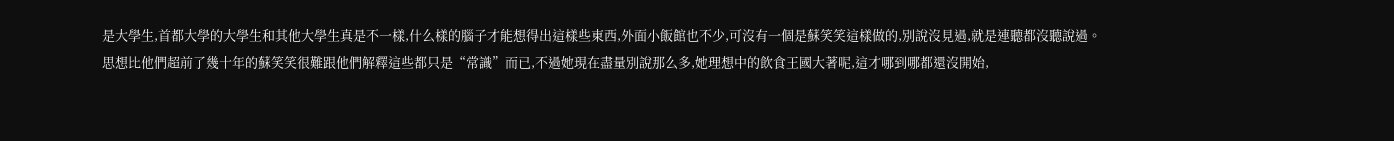是大學生,首都大學的大學生和其他大學生真是不一樣,什么樣的腦子才能想得出這樣些東西,外面小飯館也不少,可沒有一個是蘇笑笑這樣做的,別說沒見過,就是連聽都沒聽說過。
思想比他們超前了幾十年的蘇笑笑很難跟他們解釋這些都只是“常識”而已,不過她現在盡量別說那么多,她理想中的飲食王國大著呢,這才哪到哪都還沒開始,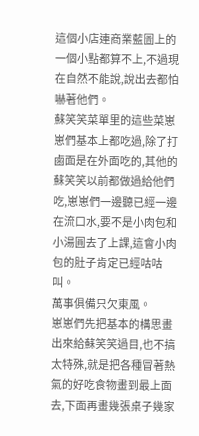這個小店連商業藍圖上的一個小點都算不上,不過現在自然不能說,說出去都怕嚇著他們。
蘇笑笑菜單里的這些菜崽崽們基本上都吃過,除了打鹵面是在外面吃的,其他的蘇笑笑以前都做過給他們吃,崽崽們一邊聽已經一邊在流口水,要不是小肉包和小湯圓去了上課,這會小肉包的肚子肯定已經咕咕叫。
萬事俱備只欠東風。
崽崽們先把基本的構思畫出來給蘇笑笑過目,也不搞太特殊,就是把各種冒著熱氣的好吃食物畫到最上面去,下面再畫幾張桌子幾家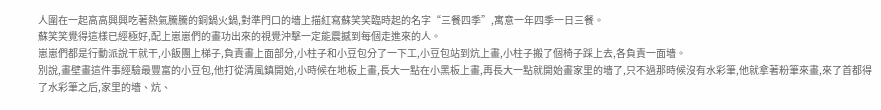人圍在一起高高興興吃著熱氣騰騰的銅鍋火鍋,對準門口的墻上描紅寫蘇笑笑臨時起的名字“三餐四季”,寓意一年四季一日三餐。
蘇笑笑覺得這樣已經極好,配上崽崽們的畫功出來的視覺沖擊一定能震撼到每個走進來的人。
崽崽們都是行動派說干就干,小飯團上梯子,負責畫上面部分,小柱子和小豆包分了一下工,小豆包站到炕上畫,小柱子搬了個椅子踩上去,各負責一面墻。
別說,畫壁畫這件事經驗最豐富的小豆包,他打從清風鎮開始,小時候在地板上畫,長大一點在小黑板上畫,再長大一點就開始畫家里的墻了,只不過那時候沒有水彩筆,他就拿著粉筆來畫,來了首都得了水彩筆之后,家里的墻、炕、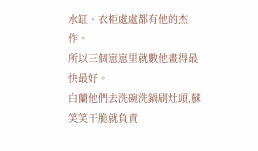水缸、衣柜處處都有他的杰作。
所以三個崽崽里就數他畫得最快最好。
白蘭他們去洗碗洗鍋刷灶頭,蘇笑笑干脆就負責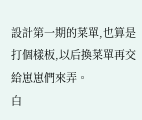設計第一期的菜單,也算是打個樣板,以后換菜單再交給崽崽們來弄。
白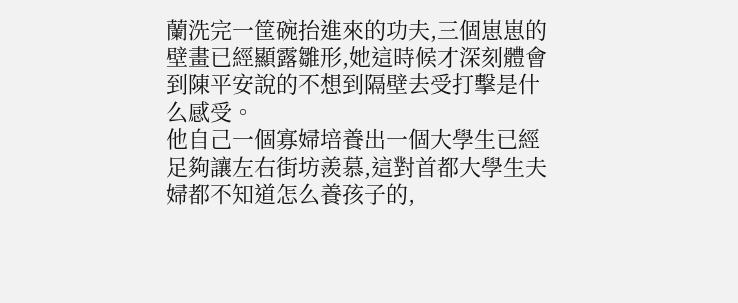蘭洗完一筐碗抬進來的功夫,三個崽崽的壁畫已經顯露雛形,她這時候才深刻體會到陳平安說的不想到隔壁去受打擊是什么感受。
他自己一個寡婦培養出一個大學生已經足夠讓左右街坊羨慕,這對首都大學生夫婦都不知道怎么養孩子的,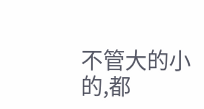不管大的小的,都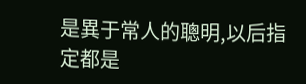是異于常人的聰明,以后指定都是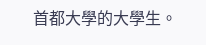首都大學的大學生。